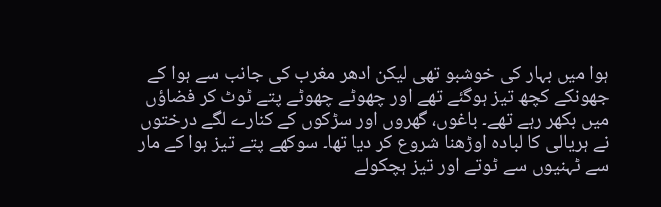ہوا میں بہار کی خوشبو تھی لیکن ادھر مغرب کی جانب سے ہوا کے جھونکے کچھ تیز ہوگئے تھے اور چھوٹے چھوٹے پتے ٹوٹ کر فضاؤں میں بکھر رہے تھے۔ باغوں، گھروں اور سڑکوں کے کنارے لگے درختوں نے ہریالی کا لبادہ اوڑھنا شروع کر دیا تھا۔ سوکھے پتے تیز ہوا کے مار سے ٹہنیوں سے ٹوتے اور تیز ہچکولے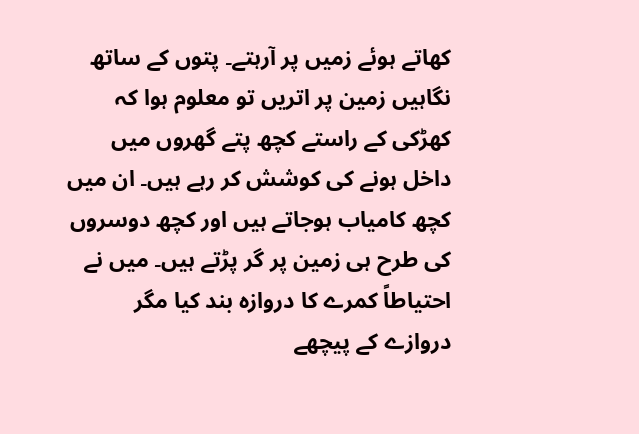کھاتے ہوئے زمیں پر آرہتے۔ پتوں کے ساتھ نگاہیں زمین پر اتریں تو معلوم ہوا کہ کھڑکی کے راستے کچھ پتے گھروں میں داخل ہونے کی کوشش کر رہے ہیں۔ ان میں کچھ کامیاب ہوجاتے ہیں اور کچھ دوسروں کی طرح ہی زمین پر گر پڑتے ہیں۔ میں نے احتیاطاً کمرے کا دروازہ بند کیا مگر دروازے کے پیچھے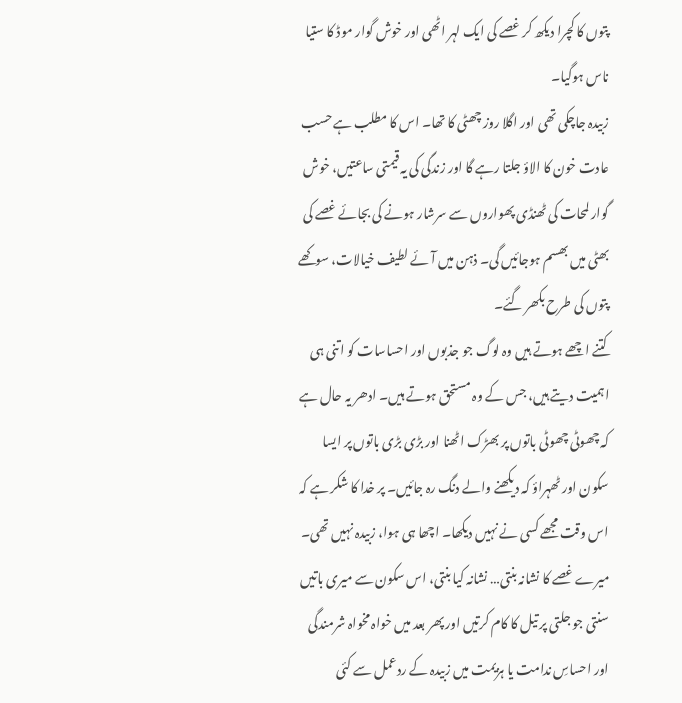پتوں کا کچرا دیکھ کر غصے کی ایک لہر اٹھی اور خوش گوار موڈ کا ستیا ناس ہوگیا۔
زبیدہ جاچکی تھی اور اگلا روز چھٹی کا تھا۔ اس کا مطلب ہے حسب عادت خون کا الاؤ جلتا رہے گا اور زندگی کی یہ قیمتی ساعتیں، خوش گوار لمحات کی ٹھنڈی پھواروں سے سرشار ہونے کی بجائے غصے کی بھٹی میں بھسم ہوجائیں گی۔ ذہن میں آئے لطیف خیالات، سوکھے پتوں کی طرح بکھر گئے۔
کتنے اچھے ہوتے ہیں وہ لوگ جو جذبوں اور احساسات کو اتنی ہی اہمیت دیتے ہیں، جس کے وہ مستحق ہوتے ہیں۔ ادھر یہ حال ہے کہ چھوٹی چھوٹی باتوں پر بھڑک اٹھنا اور بڑی بڑی باتوں پر ایسا سکون اور ٹھہراؤ کہ دیکھنے والے دنگ رہ جائیں۔ پر خدا کا شکر ہے کہ اس وقت مجھے کسی نے نہیں دیکھا۔ اچھا ہی ہوا، زبیدہ نہیں تھی۔ میرے غصے کا نشانہ بنتی… نشانہ کیا بنتی، اس سکون سے میری باتیں سنتی جو جلتی پر تیل کا کام کرتیں اور پھر بعد میں خواہ مخواہ شرمندگی اور احساسِ ندامت یا ہزیمت میں زبیدہ کے ردعمل سے کئی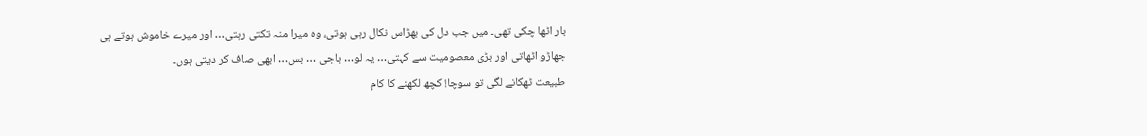بار اٹھا چکی تھی۔ میں جب دل کی بھڑاس نکال رہی ہوتی، وہ میرا منہ تکتی رہتی… اور میرے خاموش ہوتے ہی جھاڑو اٹھاتی اور بڑی معصومیت سے کہتی… یہ لو… باجی … بس… ابھی صاف کر دیتی ہوں۔
طبیعت ٹھکانے لگی تو سوچا! کچھ لکھنے کا کام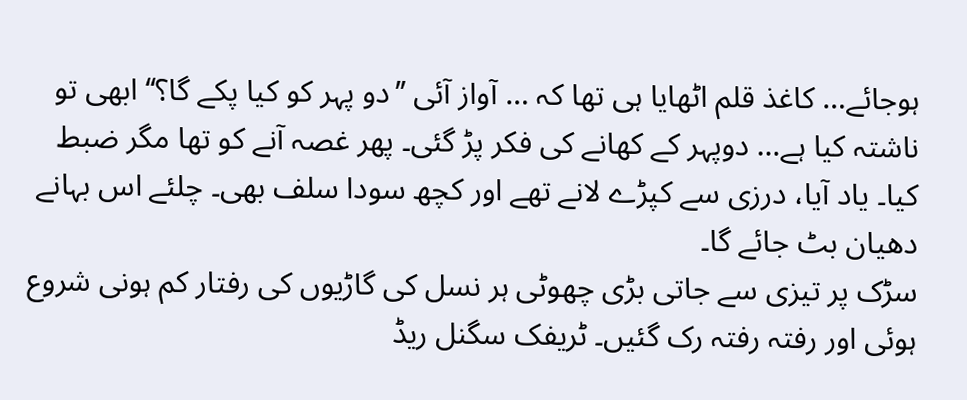ہوجائے… کاغذ قلم اٹھایا ہی تھا کہ … آواز آئی ’’دو پہر کو کیا پکے گا؟‘‘ ابھی تو ناشتہ کیا ہے… دوپہر کے کھانے کی فکر پڑ گئی۔ پھر غصہ آنے کو تھا مگر ضبط کیا۔ یاد آیا، درزی سے کپڑے لانے تھے اور کچھ سودا سلف بھی۔ چلئے اس بہانے دھیان بٹ جائے گا۔
سڑک پر تیزی سے جاتی بڑی چھوٹی ہر نسل کی گاڑیوں کی رفتار کم ہونی شروع ہوئی اور رفتہ رفتہ رک گئیں۔ ٹریفک سگنل ریڈ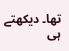تھا۔ دیکھتے ہی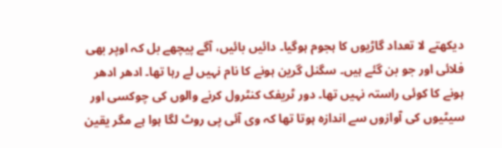دیکھتے لا تعداد گاڑیوں کا ہجوم ہوگیا۔ دائیں بائیں، آگے پیچھے بل کہ اوپر بھی فلائی اور جو بن گئے ہیں۔ سگنل گرین ہونے کا نام نہیں لے رہا تھا۔ ادھر ادھر ہونے کا کوئی راستہ نہیں تھا۔ دور ٹریفک کنٹرول کرنے والوں کی چوکسی اور سیٹیوں کی آوازوں سے اندازہ ہوتا تھا کہ وی آئی پی روٹ لگا ہوا ہے مگر یقین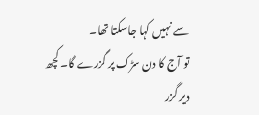سے نہیں کہا جاسکتا تھا۔
تو آج کا دن سڑک پر گزرے گا۔ کچھ دیر گزر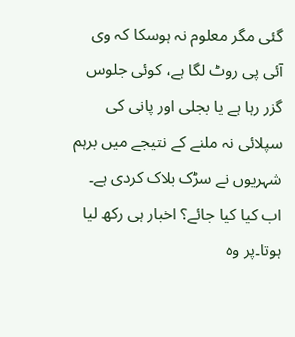گئی مگر معلوم نہ ہوسکا کہ وی آئی پی روٹ لگا ہے، کوئی جلوس گزر رہا ہے یا بجلی اور پانی کی سپلائی نہ ملنے کے نتیجے میں برہم شہریوں نے سڑک بلاک کردی ہے۔ اب کیا کیا جائے؟ اخبار ہی رکھ لیا ہوتا۔پر وہ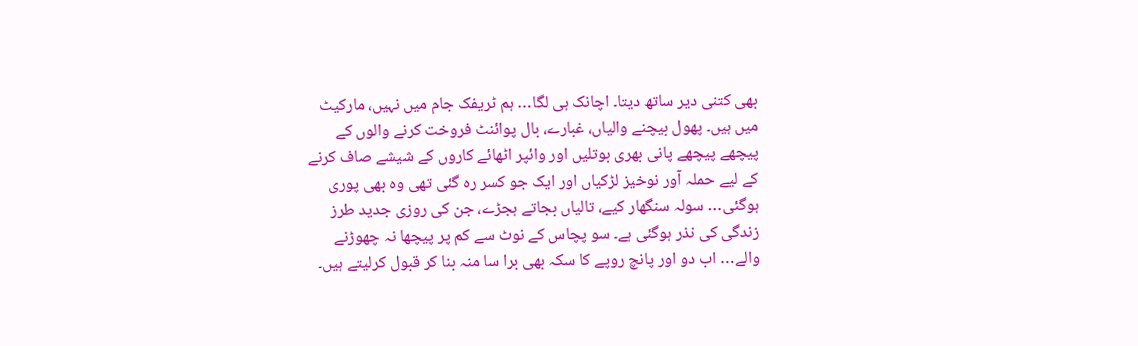بھی کتنی دیر ساتھ دیتا۔ اچانک ہی لگا… ہم ٹریفک جام میں نہیں، مارکیٹ میں ہیں۔ پھول بیچنے والیاں، غبارے، بال پوائنٹ فروخت کرنے والوں کے پیچھے پیچھے پانی بھری بوتلیں اور وائپر اٹھائے کاروں کے شیشے صاف کرنے کے لیے حملہ آور نوخیز لڑکیاں اور ایک جو کسر رہ گئی تھی وہ بھی پوری ہوگئی… سولہ سنگھار کیے، تالیاں بجاتے ہجڑے، جن کی روزی جدید طرز زندگی کی نذر ہوگئی ہے۔ سو پچاس کے نوٹ سے کم پر پیچھا نہ چھوڑنے والے… اب دو اور پانچ روپے کا سکہ بھی برا سا منہ بنا کر قبول کرلیتے ہیں۔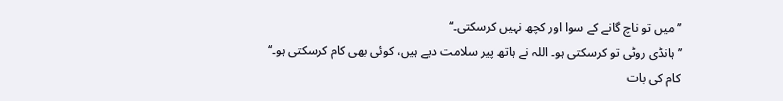’’میں تو ناچ گانے کے سوا اور کچھ نہیں کرسکتی۔‘‘
’’ہانڈی روٹی تو کرسکتی ہو۔ اللہ نے ہاتھ پیر سلامت دیے ہیں، کوئی بھی کام کرسکتی ہو۔‘‘
کام کی بات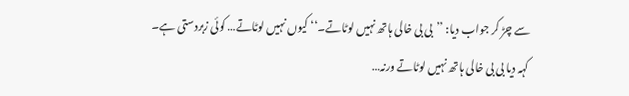سے چڑ کر جواب دیا: ’’بی بی خالی ہاتھ نہیں لوٹاتے۔‘‘ کیوں نہیں لوٹاتے… کوئی زبردستی ہے۔
کہہ دیا بی بی خالی ہاتھ نہیں لوٹاتے ورنہ…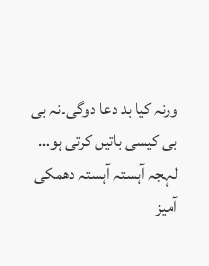ورنہ کیا بد دعا دوگی۔نہ بی بی کیسی باتیں کرتی ہو…
لہجہ آہستہ آہستہ دھمکی آمیز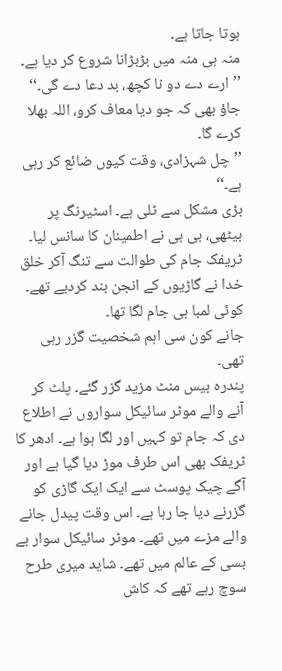ہوتا جاتا ہے۔
منہ ہی منہ میں بڑبڑانا شروع کر دیا ہے۔
’’ارے دے دو نا کچھ، بد دعا دے گی۔‘‘ جاؤ بھی کہ جو دیا معاف کرو، اللہ بھلا کرے گا۔
’’چل شہزادی، وقت کیوں ضائع کر رہی ہے۔‘‘
بڑی مشکل سے ٹلی ہے۔ اسٹیرنگ پر بیٹھی، بی بی نے اطمینان کا سانس لیا۔
ٹریفک جام کی طوالت سے تنگ آکر خلق خدا نے گاڑیوں کے انجن بند کردیے تھے۔ کوئی لمبا ہی جام لگا تھا۔
جانے کون سی اہم شخصیت گزر رہی تھی۔
پندرہ بیس منٹ مزید گزر گئے۔ پلٹ کر آنے والے موٹر سائیکل سواروں نے اطلاع دی کہ جام تو کہیں اور لگا ہوا ہے۔ ادھر کا ٹریفک بھی اس طرف موڑ دیا گیا ہے اور آگے چیک پوسٹ سے ایک ایک گاڑی کو گزرنے دیا جا رہا ہے۔ اس وقت پیدل جانے والے مزے میں تھے۔ موٹر سائیکل سوار بے بسی کے عالم میں تھے۔ شاید میری طرح سوچ رہے تھے کہ کاش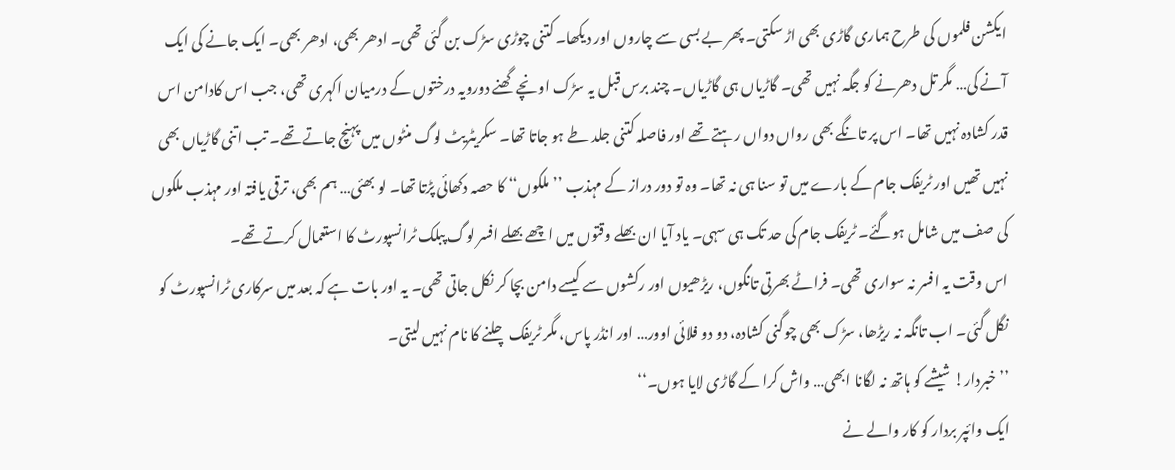ایکشن فلموں کی طرح ہماری گاڑی بھی اڑ سکتی۔ پھر بے بسی سے چاروں اور دیکھا۔ کتنی چوڑی سڑک بن گئی تھی۔ ادھر بھی، ادھر بھی۔ ایک جانے کی ایک آنے کی… مگر تل دھرنے کو جگہ نہیں تھی۔ گاڑیاں ہی گاڑیاں۔ چند برس قبل یہ سڑک اونچے گھنے دورویہ درختوں کے درمیان اکہری تھی، جب اس کادامن اس قدر کشادہ نہیں تھا۔ اس پر تانگے بھی رواں دواں رہتے تھے اور فاصلہ کتنی جلد طے ہو جاتا تھا۔ سکریٹریٹ لوگ منٹوں میں پہنچ جاتے تھے۔ تب اتنی گاڑیاں بھی نہیں تھیں اور ٹریفک جام کے بارے میں تو سنا ہی نہ تھا۔ وہ تو دور دراز کے مہذب ’’ملکوں‘‘ کا حصہ دکھائی پڑتا تھا۔ لو بھئی… ہم بھی، ترقی یافتہ اور مہذب ملکوں کی صف میں شامل ہوگئے۔ ٹریفک جام کی حد تک ہی سہی۔ یاد آیا ان بھلے وقتوں میں اچھے بھلے افسر لوگ پبلک ٹرانسپورٹ کا استعمال کرتے تھے۔
اس وقت یہ افسر نہ سواری تھی۔ فراٹے بھرتی تانگوں، ریڑھیوں اور رکشوں سے کیسے دامن بچا کر نکل جاتی تھی۔ یہ اور بات ہے کہ بعد میں سرکاری ٹرانسپورٹ کو نگل گئی۔ اب تانگہ نہ ریڑھا، سڑک بھی چوگنی کشادہ، دو دو فلائی اوور… اور انڈر پاس، مگر ٹریفک چلنے کا نام نہیں لیتی۔
’’خبردار! شیشے کو ہاتھ نہ لگانا ابھی… واش کرا کے گاڑی لایا ہوں۔‘‘
ایک وائپر بردار کو کار والے نے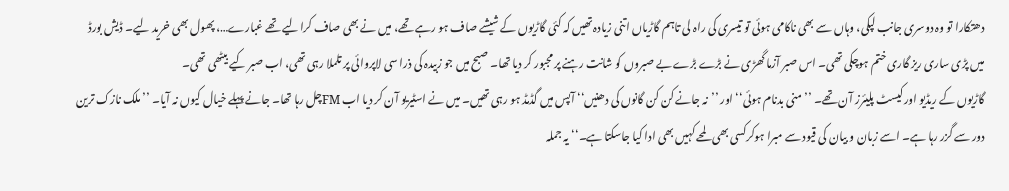دھتکارا تو وہ دوسری جانب لپکی، وہاں سے بھی ناکامی ہوئی تو تیسری کی راہ لی تاہم گاڑیاں اتنی زیادہ تھیں کہ کئی گاڑیوں کے شیشے صاف ہو رہے تھے، میں نے بھی صاف کرالیے تھے غبارے…، پھول بھی خرید لیے۔ ڈیش بورڈ میں پڑی ساری ریز گاری ختم ہوچکی تھی۔ اس صبر آزما گھڑی نے بڑے بڑے بے صبروں کو شانت رہنے پر مجبور کر دیا تھا۔ صبح میں جو زبیدہ کی ذرا سی لاپروائی پر تلملا رہی تھی، اب صبر کیے بیٹھی تھی۔
گاڑیوں کے ریڈیو اور کیسٹ پلیئرز آن تھے۔ ’’منی بدنام ہوئی‘‘ اور ’’نہ جانے کن کن گانوں کی دھنیں‘‘ آپس میں گڈمڈ ہو رہی تھیں۔ میں نے اسٹیریو آن کر دیا اب FMچل رہا تھا۔ جانے پہلے خیال کیوں نہ آیا۔ ’’ملک نازک ترین دور سے گزر رہا ہے۔ اسے زبان و بیان کی قیود سے مبرا ہوکرکسی بھی لمحے کہیں بھی ادا کیا جاسکتا ہے۔‘‘ یہ جملہ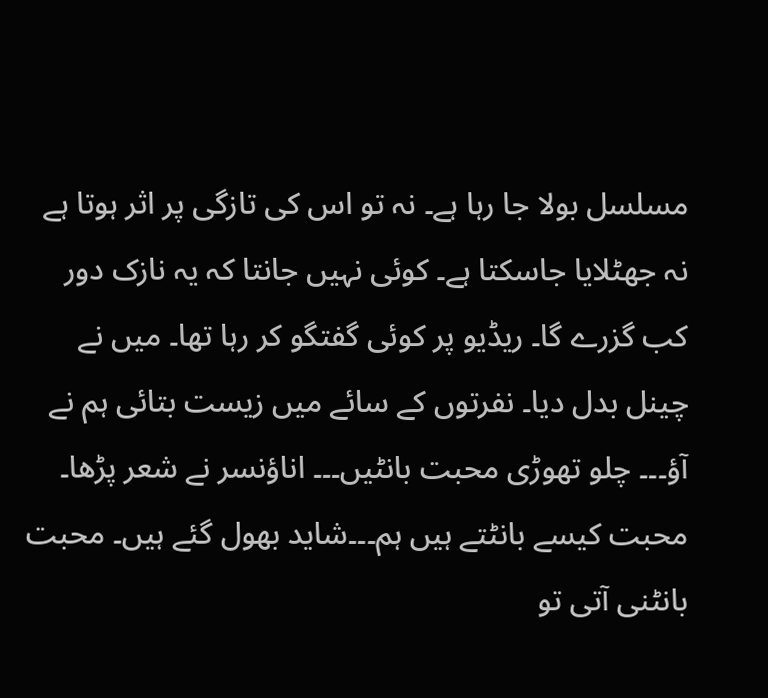مسلسل بولا جا رہا ہے۔ نہ تو اس کی تازگی پر اثر ہوتا ہے نہ جھٹلایا جاسکتا ہے۔ کوئی نہیں جانتا کہ یہ نازک دور کب گزرے گا۔ ریڈیو پر کوئی گفتگو کر رہا تھا۔ میں نے چینل بدل دیا۔ نفرتوں کے سائے میں زیست بتائی ہم نے آؤ۔۔۔ چلو تھوڑی محبت بانٹیں۔۔۔ اناؤنسر نے شعر پڑھا۔
محبت کیسے بانٹتے ہیں ہم۔۔۔شاید بھول گئے ہیں۔ محبت بانٹنی آتی تو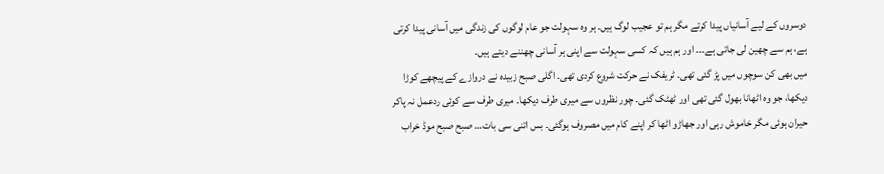دوسروں کے لیے آسانیاں پیدا کرتے مگر ہم تو عجیب لوگ ہیں۔ ہر وہ سہولت جو عام لوگوں کی زندگی میں آسانی پیدا کرتی ہے، ہم سے چھین لی جاتی ہے۔۔۔ اور ہم ہیں کہ کسی سہولت سے اپنی ہر آسانی چھننے دیتے ہیں۔
میں بھی کن سوچوں میں پڑ گئی تھی۔ ٹریفک نے حرکت شروع کردی تھی۔ اگلی صبح زبیدہ نے دروازے کے پیچھے کوڑا دیکھا، جو وہ اٹھانا بھول گئی تھی اور ٹھٹک گئی۔ چور نظروں سے میری طرف دیکھا۔ میری طرف سے کوئی ردعمل نہ پاکر حیران ہوئی مگر خاموش رہی اور جھاڑو اٹھا کر اپنے کام میں مصروف ہوگئی۔ بس اتنی سی بات… صبح صبح موڈ خراب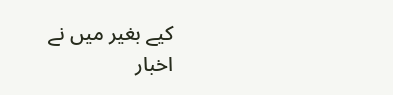کیے بغیر میں نے اخبار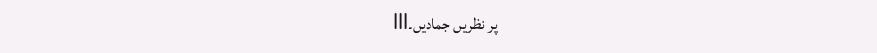پر نظریں جمادیں۔lll